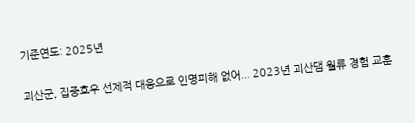기준연도: 2025년

괴산군, 집중호우 선제적 대응으로 인명피해 없어... 2023년 괴산댐 월류 경험 교훈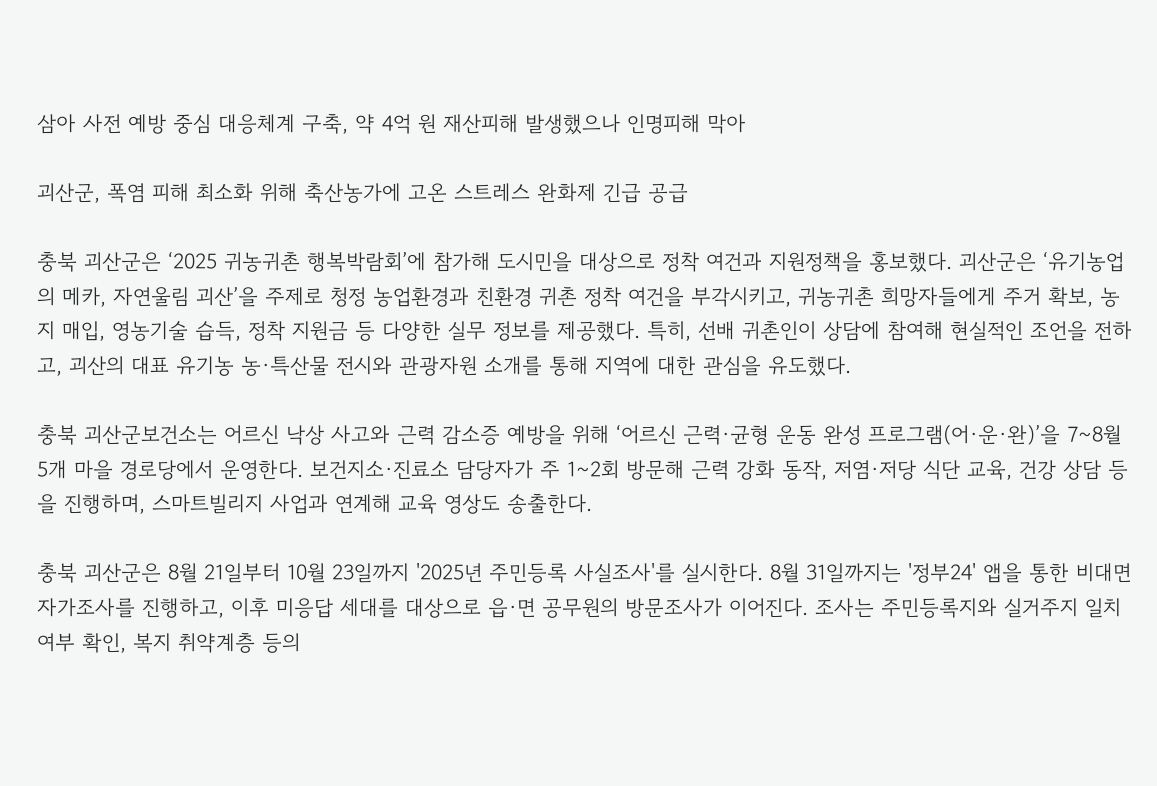삼아 사전 예방 중심 대응체계 구축, 약 4억 원 재산피해 발생했으나 인명피해 막아

괴산군, 폭염 피해 최소화 위해 축산농가에 고온 스트레스 완화제 긴급 공급

충북 괴산군은 ‘2025 귀농귀촌 행복박람회’에 참가해 도시민을 대상으로 정착 여건과 지원정책을 홍보했다. 괴산군은 ‘유기농업의 메카, 자연울림 괴산’을 주제로 청정 농업환경과 친환경 귀촌 정착 여건을 부각시키고, 귀농귀촌 희망자들에게 주거 확보, 농지 매입, 영농기술 습득, 정착 지원금 등 다양한 실무 정보를 제공했다. 특히, 선배 귀촌인이 상담에 참여해 현실적인 조언을 전하고, 괴산의 대표 유기농 농·특산물 전시와 관광자원 소개를 통해 지역에 대한 관심을 유도했다.

충북 괴산군보건소는 어르신 낙상 사고와 근력 감소증 예방을 위해 ‘어르신 근력·균형 운동 완성 프로그램(어·운·완)’을 7~8월 5개 마을 경로당에서 운영한다. 보건지소·진료소 담당자가 주 1~2회 방문해 근력 강화 동작, 저염·저당 식단 교육, 건강 상담 등을 진행하며, 스마트빌리지 사업과 연계해 교육 영상도 송출한다.

충북 괴산군은 8월 21일부터 10월 23일까지 '2025년 주민등록 사실조사'를 실시한다. 8월 31일까지는 '정부24' 앱을 통한 비대면 자가조사를 진행하고, 이후 미응답 세대를 대상으로 읍·면 공무원의 방문조사가 이어진다. 조사는 주민등록지와 실거주지 일치 여부 확인, 복지 취약계층 등의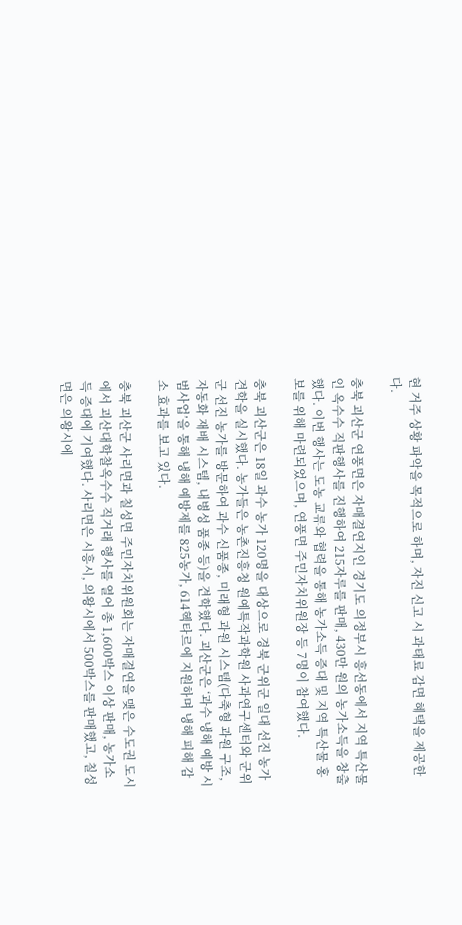현 거주 상황 파악을 목적으로 하며, 자진 신고 시 과태료 감면 혜택을 제공한다.

충북 괴산군 연풍면은 자매결연지인 경기도 의정부시 흥선동에서 지역 특산물인 옥수수 직판행사를 진행하여 215자루를 판매, 430만 원의 농가소득을 창출했다. 이번 행사는 도농 교류와 협력을 통해 농가소득 증대 및 지역 특산물 홍보를 위해 마련되었으며, 연풍면 주민자치위원장 등 7명이 참여했다.

충북 괴산군은 18일 과수 농가 120명을 대상으로 경북 군위군 일대 선진 농가 견학을 실시했다. 농가들은 농촌진흥청 원예특작과학원 사과연구센터와 군위군 선진 농가를 방문하여 과수 신품종, 미래형 과원 시스템(다축형 과원 구조, 자동화 재배 시스템, 내병성 품종 등)을 견학했다. 괴산군은 ‘과수 냉해 예방 시범사업’을 통해 냉해 예방제를 825농가, 614헥타르에 지원하며 냉해 피해 감소 효과를 보고 있다.

충북 괴산군 사리면과 칠성면 주민자치위원회는 자매결연을 맺은 수도권 도시에서 괴산대학찰옥수수 직거래 행사를 열어 총 1,600박스 이상 판매, 농가소득 증대에 기여했다. 사리면은 시흥시, 의왕시에서 500박스를 판매했고, 칠성면은 의왕시에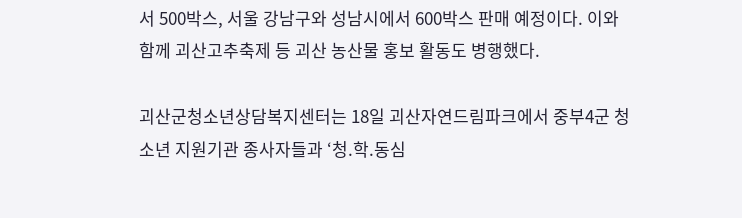서 500박스, 서울 강남구와 성남시에서 600박스 판매 예정이다. 이와 함께 괴산고추축제 등 괴산 농산물 홍보 활동도 병행했다.

괴산군청소년상담복지센터는 18일 괴산자연드림파크에서 중부4군 청소년 지원기관 종사자들과 ‘청.학.동심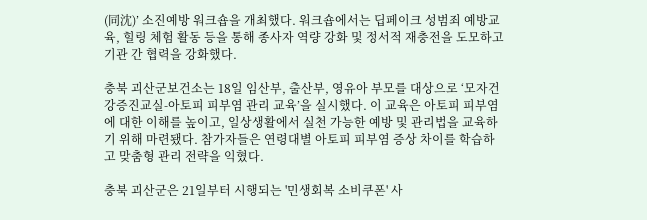(同沈)’ 소진예방 워크숍을 개최했다. 워크숍에서는 딥페이크 성범죄 예방교육, 힐링 체험 활동 등을 통해 종사자 역량 강화 및 정서적 재충전을 도모하고 기관 간 협력을 강화했다.

충북 괴산군보건소는 18일 임산부, 출산부, 영유아 부모를 대상으로 ‘모자건강증진교실-아토피 피부염 관리 교육’을 실시했다. 이 교육은 아토피 피부염에 대한 이해를 높이고, 일상생활에서 실천 가능한 예방 및 관리법을 교육하기 위해 마련됐다. 참가자들은 연령대별 아토피 피부염 증상 차이를 학습하고 맞춤형 관리 전략을 익혔다.

충북 괴산군은 21일부터 시행되는 '민생회복 소비쿠폰' 사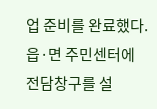업 준비를 완료했다. 읍·면 주민센터에 전담창구를 설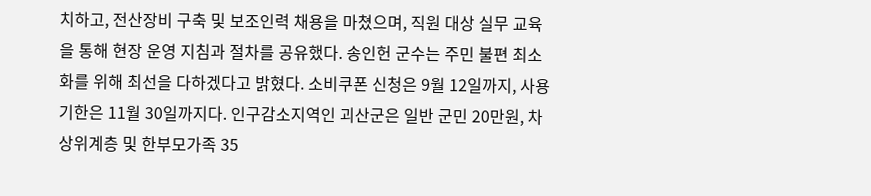치하고, 전산장비 구축 및 보조인력 채용을 마쳤으며, 직원 대상 실무 교육을 통해 현장 운영 지침과 절차를 공유했다. 송인헌 군수는 주민 불편 최소화를 위해 최선을 다하겠다고 밝혔다. 소비쿠폰 신청은 9월 12일까지, 사용기한은 11월 30일까지다. 인구감소지역인 괴산군은 일반 군민 20만원, 차상위계층 및 한부모가족 35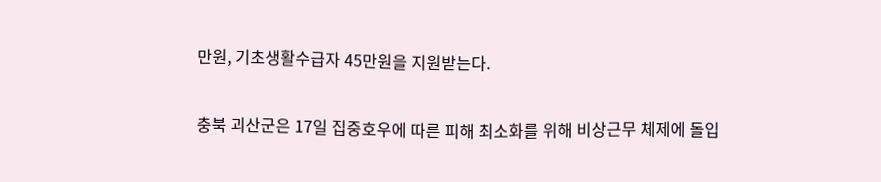만원, 기초생활수급자 45만원을 지원받는다.

충북 괴산군은 17일 집중호우에 따른 피해 최소화를 위해 비상근무 체제에 돌입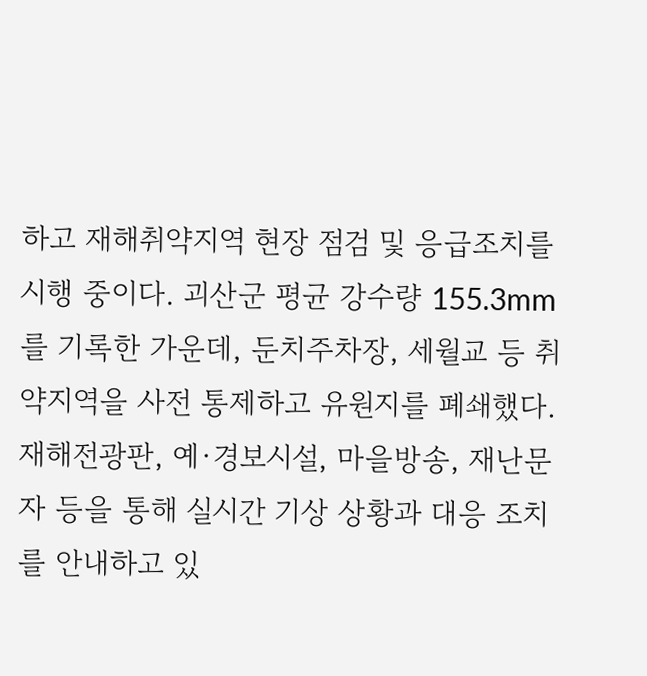하고 재해취약지역 현장 점검 및 응급조치를 시행 중이다. 괴산군 평균 강수량 155.3mm를 기록한 가운데, 둔치주차장, 세월교 등 취약지역을 사전 통제하고 유원지를 폐쇄했다. 재해전광판, 예·경보시설, 마을방송, 재난문자 등을 통해 실시간 기상 상황과 대응 조치를 안내하고 있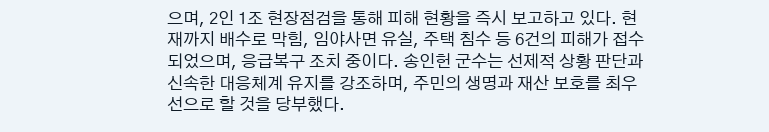으며, 2인 1조 현장점검을 통해 피해 현황을 즉시 보고하고 있다. 현재까지 배수로 막힘, 임야사면 유실, 주택 침수 등 6건의 피해가 접수되었으며, 응급복구 조치 중이다. 송인헌 군수는 선제적 상황 판단과 신속한 대응체계 유지를 강조하며, 주민의 생명과 재산 보호를 최우선으로 할 것을 당부했다.